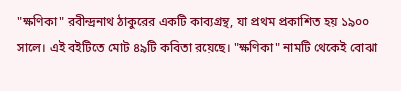"ক্ষণিকা" রবীন্দ্রনাথ ঠাকুরের একটি কাব্যগ্রন্থ, যা প্রথম প্রকাশিত হয় ১৯০০ সালে। এই বইটিতে মোট ৪৯টি কবিতা রয়েছে। "ক্ষণিকা" নামটি থেকেই বোঝা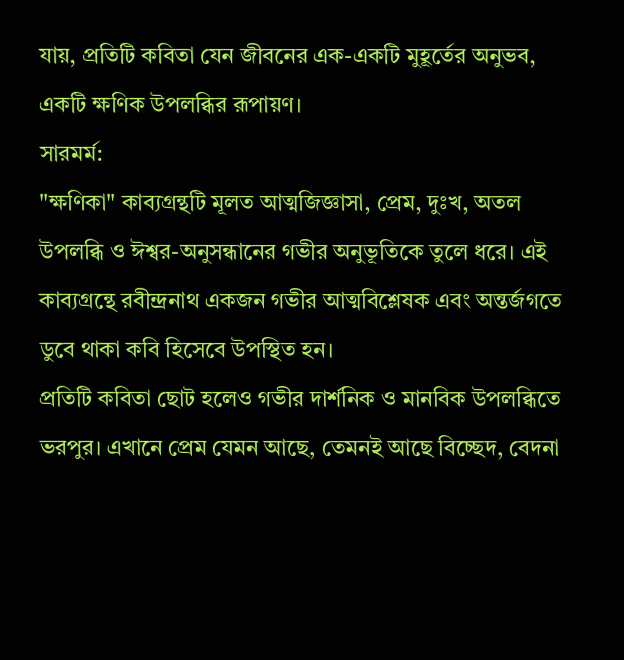যায়, প্রতিটি কবিতা যেন জীবনের এক-একটি মুহূর্তের অনুভব, একটি ক্ষণিক উপলব্ধির রূপায়ণ।
সারমর্ম:
"ক্ষণিকা" কাব্যগ্রন্থটি মূলত আত্মজিজ্ঞাসা, প্রেম, দুঃখ, অতল উপলব্ধি ও ঈশ্বর-অনুসন্ধানের গভীর অনুভূতিকে তুলে ধরে। এই কাব্যগ্রন্থে রবীন্দ্রনাথ একজন গভীর আত্মবিশ্লেষক এবং অন্তর্জগতে ডুবে থাকা কবি হিসেবে উপস্থিত হন।
প্রতিটি কবিতা ছোট হলেও গভীর দার্শনিক ও মানবিক উপলব্ধিতে ভরপুর। এখানে প্রেম যেমন আছে, তেমনই আছে বিচ্ছেদ, বেদনা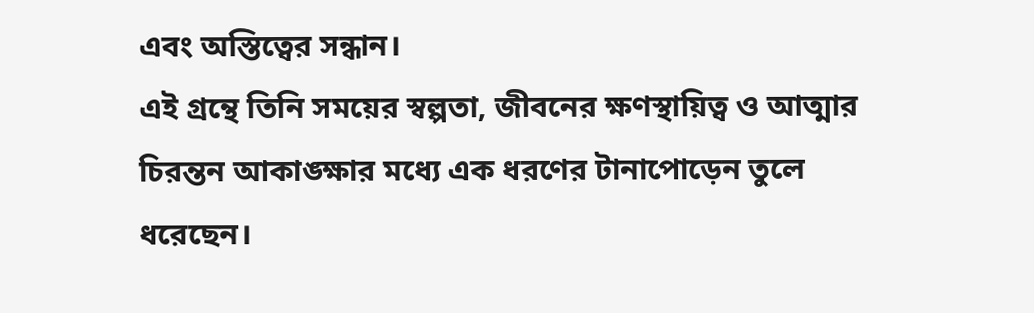এবং অস্তিত্বের সন্ধান।
এই গ্রন্থে তিনি সময়ের স্বল্পতা, জীবনের ক্ষণস্থায়িত্ব ও আত্মার চিরন্তন আকাঙ্ক্ষার মধ্যে এক ধরণের টানাপোড়েন তুলে ধরেছেন।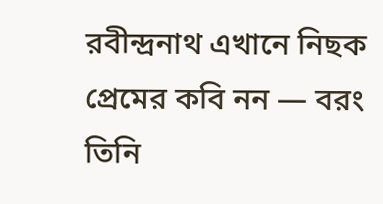রবীন্দ্রনাথ এখানে নিছক প্রেমের কবি নন — বরং তিনি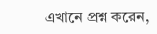এখানে প্রশ্ন করেন,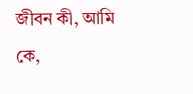জীবন কী, আমি কে,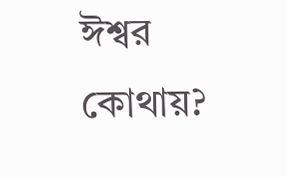ঈশ্বর কোথায়?